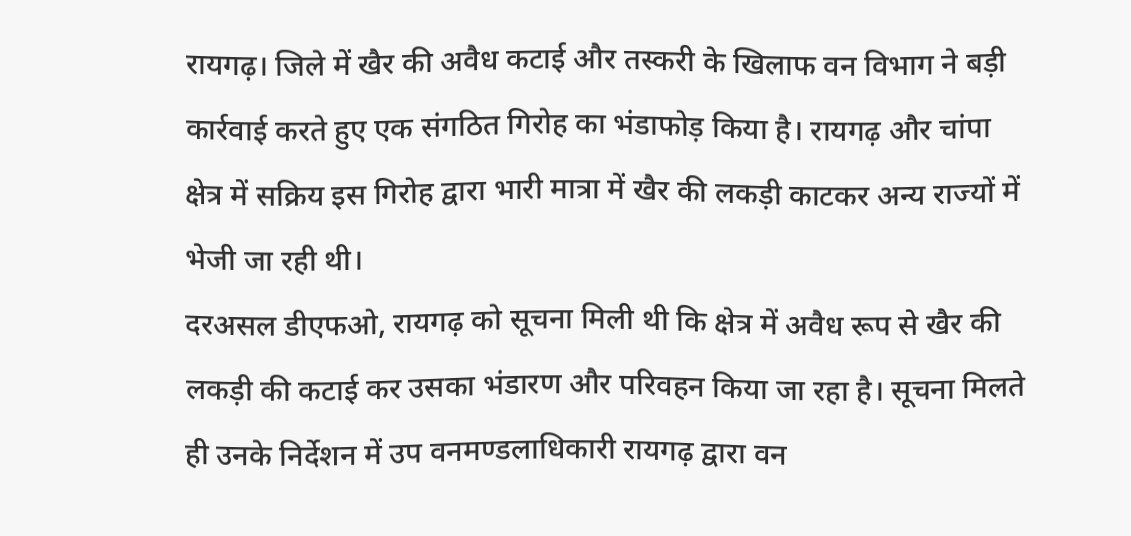रायगढ़। जिले में खैर की अवैध कटाई और तस्करी के खिलाफ वन विभाग ने बड़ी कार्रवाई करते हुए एक संगठित गिरोह का भंडाफोड़ किया है। रायगढ़ और चांपा क्षेत्र में सक्रिय इस गिरोह द्वारा भारी मात्रा में खैर की लकड़ी काटकर अन्य राज्यों में भेजी जा रही थी।
दरअसल डीएफओ, रायगढ़ को सूचना मिली थी कि क्षेत्र में अवैध रूप से खैर की लकड़ी की कटाई कर उसका भंडारण और परिवहन किया जा रहा है। सूचना मिलते ही उनके निर्देशन में उप वनमण्डलाधिकारी रायगढ़ द्वारा वन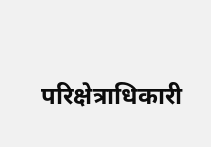परिक्षेत्राधिकारी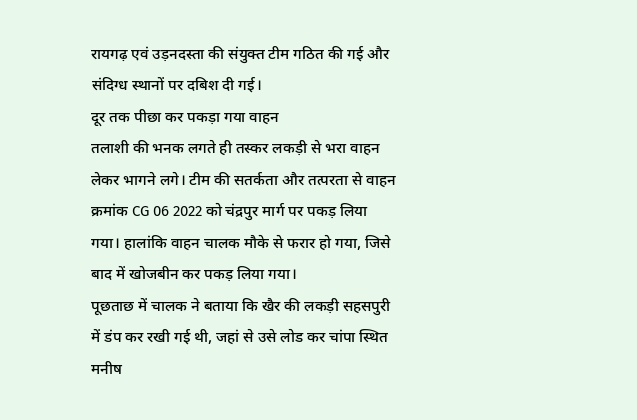रायगढ़ एवं उड़नदस्ता की संयुक्त टीम गठित की गई और संदिग्ध स्थानों पर दबिश दी गई।
दूर तक पीछा कर पकड़ा गया वाहन
तलाशी की भनक लगते ही तस्कर लकड़ी से भरा वाहन लेकर भागने लगे। टीम की सतर्कता और तत्परता से वाहन क्रमांक CG 06 2022 को चंद्रपुर मार्ग पर पकड़ लिया गया। हालांकि वाहन चालक मौके से फरार हो गया, जिसे बाद में खोजबीन कर पकड़ लिया गया।
पूछताछ में चालक ने बताया कि खैर की लकड़ी सहसपुरी में डंप कर रखी गई थी, जहां से उसे लोड कर चांपा स्थित मनीष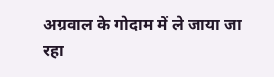अग्रवाल के गोदाम में ले जाया जा रहा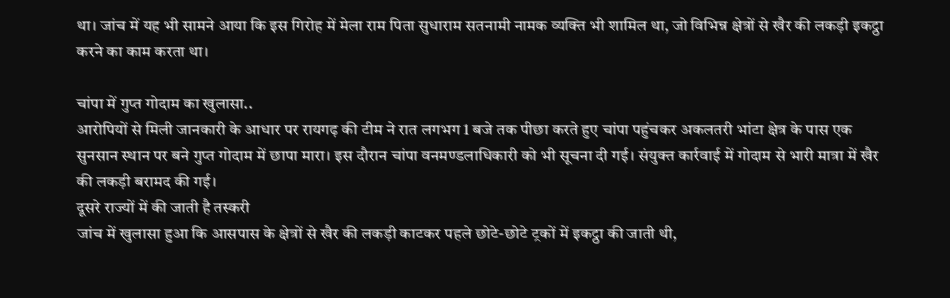था। जांच में यह भी सामने आया कि इस गिरोह में मेला राम पिता सुधाराम सतनामी नामक व्यक्ति भी शामिल था, जो विभिन्न क्षेत्रों से खैर की लकड़ी इकट्ठा करने का काम करता था।

चांपा में गुप्त गोदाम का खुलासा..
आरोपियों से मिली जानकारी के आधार पर रायगढ़ की टीम ने रात लगभग 1 बजे तक पीछा करते हुए चांपा पहुंचकर अकलतरी भांटा क्षेत्र के पास एक सुनसान स्थान पर बने गुप्त गोदाम में छापा मारा। इस दौरान चांपा वनमण्डलाधिकारी को भी सूचना दी गई। संयुक्त कार्रवाई में गोदाम से भारी मात्रा में खैर की लकड़ी बरामद की गई।
दूसरे राज्यों में की जाती है तस्करी
जांच में खुलासा हुआ कि आसपास के क्षेत्रों से खैर की लकड़ी काटकर पहले छोटे-छोटे ट्रकों में इकट्ठा की जाती थी,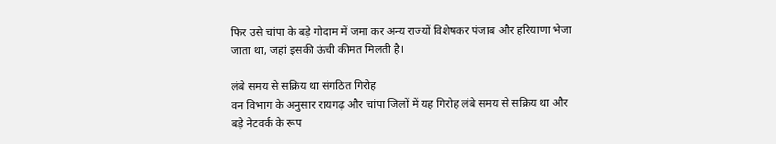फिर उसे चांपा के बड़े गोदाम में जमा कर अन्य राज्यों विशेषकर पंजाब और हरियाणा भेजा जाता था, जहां इसकी ऊंची कीमत मिलती है।

लंबे समय से सक्रिय था संगठित गिरोह
वन विभाग के अनुसार रायगढ़ और चांपा जिलों में यह गिरोह लंबे समय से सक्रिय था और बड़े नेटवर्क के रूप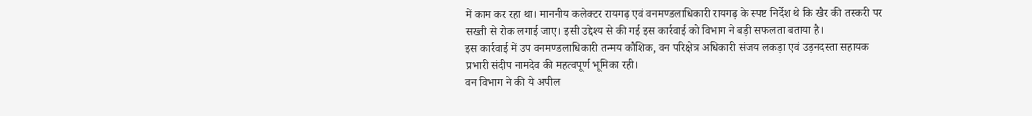में काम कर रहा था। माननीय कलेक्टर रायगढ़ एवं वनमण्डलाधिकारी रायगढ़ के स्पष्ट निर्देश थे कि खैर की तस्करी पर सख्ती से रोक लगाई जाए। इसी उद्देश्य से की गई इस कार्रवाई को विभाग ने बड़ी सफलता बताया है।
इस कार्रवाई में उप वनमण्डलाधिकारी तन्मय कौशिक, वन परिक्षेत्र अधिकारी संजय लकड़ा एवं उड़नदस्ता सहायक प्रभारी संदीप नामदेव की महत्वपूर्ण भूमिका रही।
वन विभाग ने की ये अपील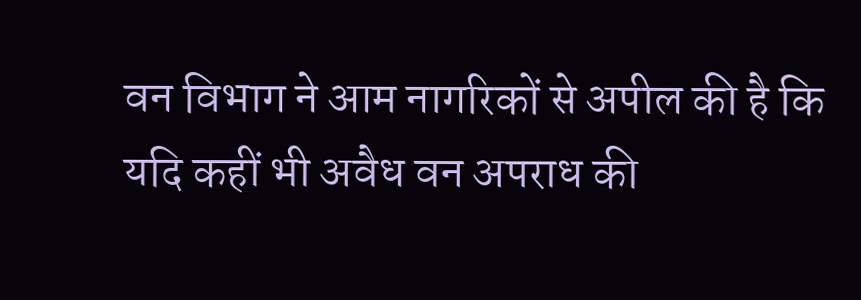वन विभाग ने आम नागरिकों से अपील की है कि यदि कहीं भी अवैध वन अपराध की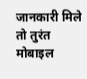जानकारी मिले तो तुरंत मोबाइल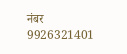नंबर 9926321401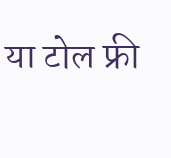या टोल फ्री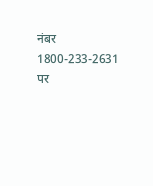नंबर 1800-233-2631 पर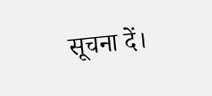सूचना दें।